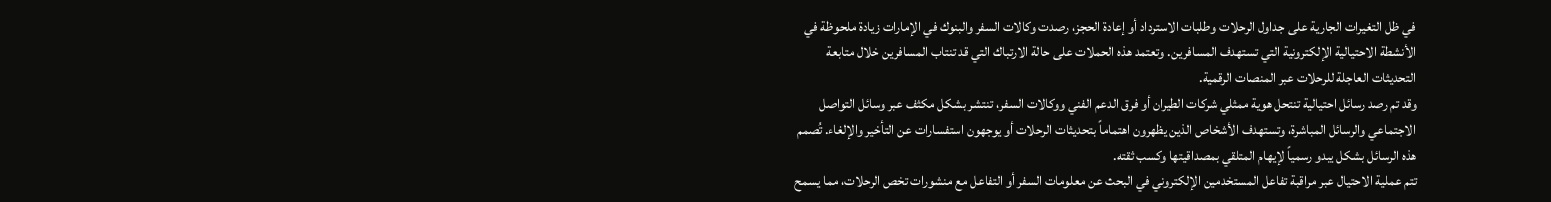في ظل التغيرات الجارية على جداول الرحلات وطلبات الاسترداد أو إعادة الحجز، رصدت وكالات السفر والبنوك في الإمارات زيادة ملحوظة في الأنشطة الاحتيالية الإلكترونية التي تستهدف المسافرين. وتعتمد هذه الحملات على حالة الارتباك التي قد تنتاب المسافرين خلال متابعة التحديثات العاجلة للرحلات عبر المنصات الرقمية.
وقد تم رصد رسائل احتيالية تنتحل هوية ممثلي شركات الطيران أو فرق الدعم الفني ووكالات السفر، تنتشر بشكل مكثف عبر وسائل التواصل الاجتماعي والرسائل المباشرة، وتستهدف الأشخاص الذين يظهرون اهتماماً بتحديثات الرحلات أو يوجهون استفسارات عن التأخير والإلغاء. تُصمم هذه الرسائل بشكل يبدو رسمياً لإيهام المتلقي بمصداقيتها وكسب ثقته.
تتم عملية الاحتيال عبر مراقبة تفاعل المستخدمين الإلكتروني في البحث عن معلومات السفر أو التفاعل مع منشورات تخص الرحلات، مما يسمح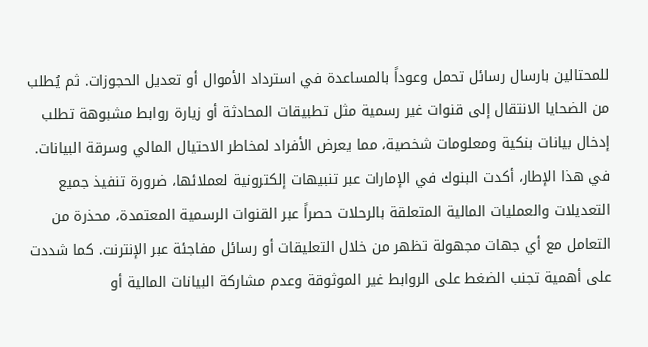للمحتالين بارسال رسائل تحمل وعوداً بالمساعدة في استرداد الأموال أو تعديل الحجوزات. ثم يُطلب من الضحايا الانتقال إلى قنوات غير رسمية مثل تطبيقات المحادثة أو زيارة روابط مشبوهة تطلب إدخال بيانات بنكية ومعلومات شخصية، مما يعرض الأفراد لمخاطر الاحتيال المالي وسرقة البيانات.
في هذا الإطار، أكدت البنوك في الإمارات عبر تنبيهات إلكترونية لعملائها، ضرورة تنفيذ جميع التعديلات والعمليات المالية المتعلقة بالرحلات حصراً عبر القنوات الرسمية المعتمدة، محذرة من التعامل مع أي جهات مجهولة تظهر من خلال التعليقات أو رسائل مفاجئة عبر الإنترنت. كما شددت على أهمية تجنب الضغط على الروابط غير الموثوقة وعدم مشاركة البيانات المالية أو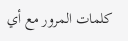كلمات المرور مع أي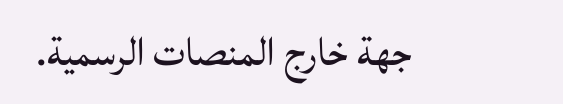جهة خارج المنصات الرسمية.